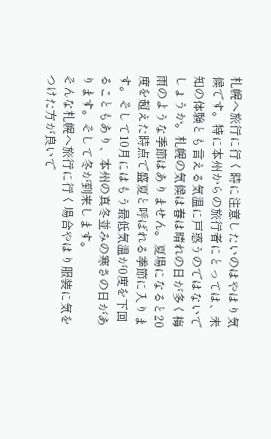札幌へ旅行に行く時に注意したいのはやはり気候です。特に本州からの旅行者にとっては、未知の体験とも言える気温に戸惑うのではないでしょうか。札幌の気候は春は晴れの日が多く梅雨のような季節はありません。夏場になると20度を超えた時点で盛夏と呼ばれる季節に入ります。そして10月にはもう最低気温が0度を下回ることもあり、本州の真冬並みの寒さの日があります。そして冬が到来します。
そんな札幌へ旅行に行く場合やはり服装に気をつけた方が良いで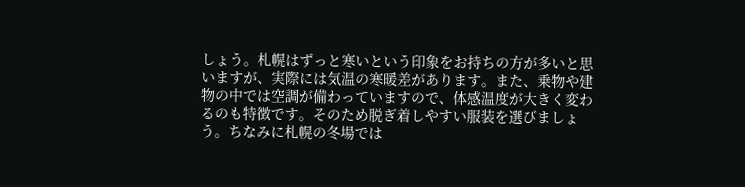しょう。札幌はずっと寒いという印象をお持ちの方が多いと思いますが、実際には気温の寒暖差があります。また、乗物や建物の中では空調が備わっていますので、体感温度が大きく変わるのも特徴です。そのため脱ぎ着しやすい服装を選びましょう。ちなみに札幌の冬場では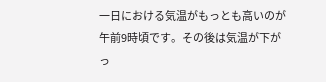一日における気温がもっとも高いのが午前9時頃です。その後は気温が下がっ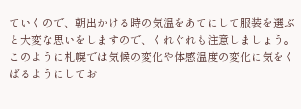ていくので、朝出かける時の気温をあてにして服装を選ぶと大変な思いをしますので、くれぐれも注意しましょう。
このように札幌では気候の変化や体感温度の変化に気をくばるようにしてお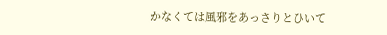かなくては風邪をあっさりとひいて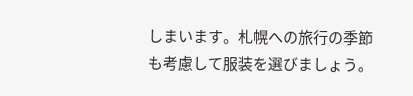しまいます。札幌への旅行の季節も考慮して服装を選びましょう。